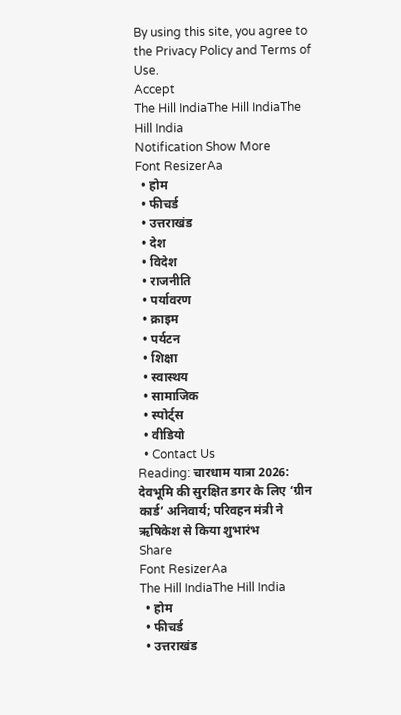By using this site, you agree to the Privacy Policy and Terms of Use.
Accept
The Hill IndiaThe Hill IndiaThe Hill India
Notification Show More
Font ResizerAa
  • होम
  • फीचर्ड
  • उत्तराखंड
  • देश
  • विदेश
  • राजनीति
  • पर्यावरण
  • क्राइम
  • पर्यटन
  • शिक्षा
  • स्वास्थय
  • सामाजिक
  • स्पोर्ट्स
  • वीडियो
  • Contact Us
Reading: चारधाम यात्रा 2026: देवभूमि की सुरक्षित डगर के लिए ‘ग्रीन कार्ड’ अनिवार्य; परिवहन मंत्री ने ऋषिकेश से किया शुभारंभ
Share
Font ResizerAa
The Hill IndiaThe Hill India
  • होम
  • फीचर्ड
  • उत्तराखंड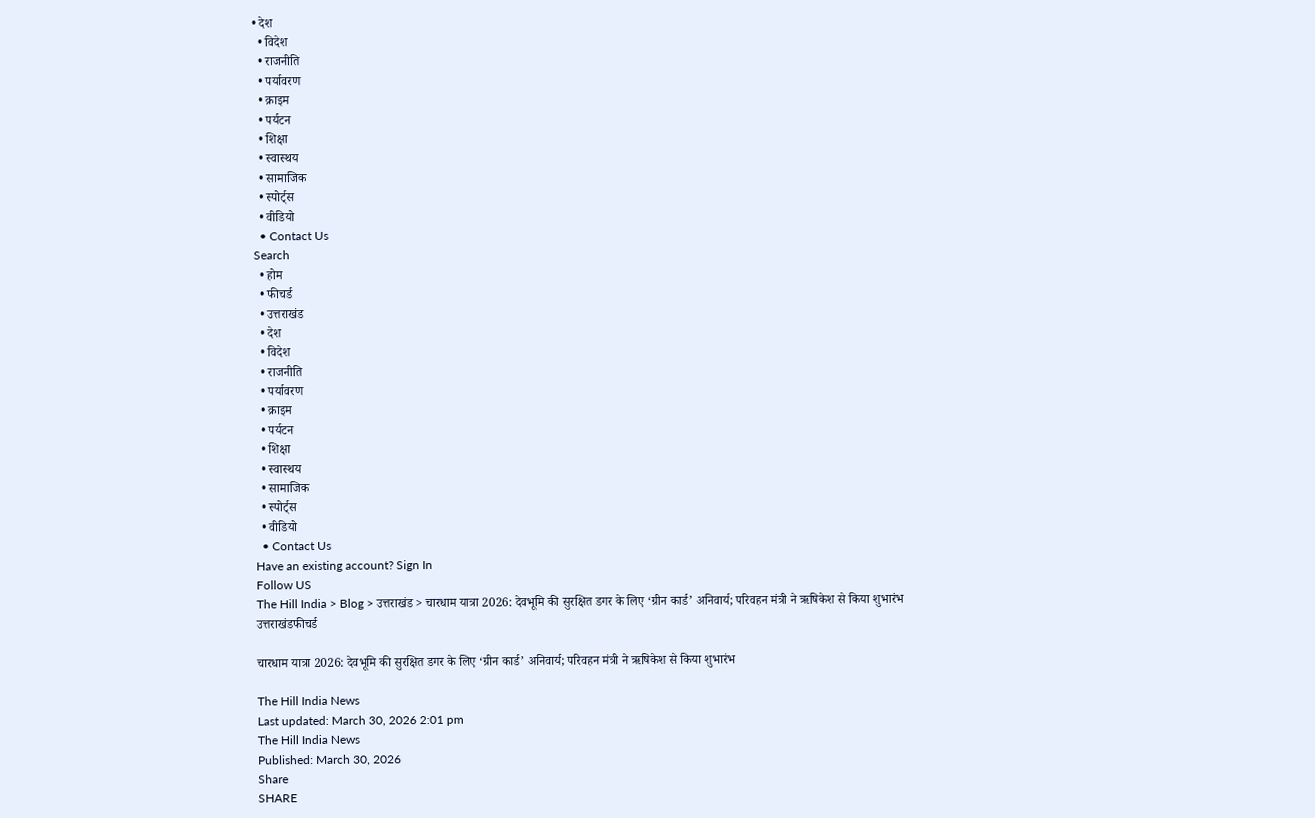• देश
  • विदेश
  • राजनीति
  • पर्यावरण
  • क्राइम
  • पर्यटन
  • शिक्षा
  • स्वास्थय
  • सामाजिक
  • स्पोर्ट्स
  • वीडियो
  • Contact Us
Search
  • होम
  • फीचर्ड
  • उत्तराखंड
  • देश
  • विदेश
  • राजनीति
  • पर्यावरण
  • क्राइम
  • पर्यटन
  • शिक्षा
  • स्वास्थय
  • सामाजिक
  • स्पोर्ट्स
  • वीडियो
  • Contact Us
Have an existing account? Sign In
Follow US
The Hill India > Blog > उत्तराखंड > चारधाम यात्रा 2026: देवभूमि की सुरक्षित डगर के लिए ‘ग्रीन कार्ड’ अनिवार्य; परिवहन मंत्री ने ऋषिकेश से किया शुभारंभ
उत्तराखंडफीचर्ड

चारधाम यात्रा 2026: देवभूमि की सुरक्षित डगर के लिए ‘ग्रीन कार्ड’ अनिवार्य; परिवहन मंत्री ने ऋषिकेश से किया शुभारंभ

The Hill India News
Last updated: March 30, 2026 2:01 pm
The Hill India News
Published: March 30, 2026
Share
SHARE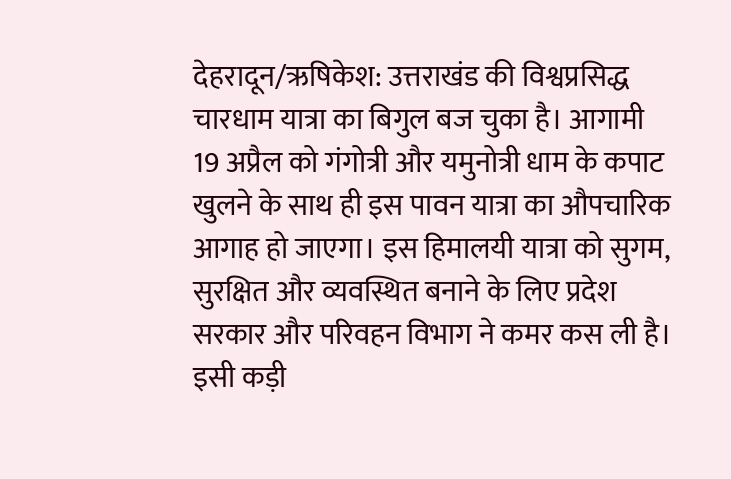देहरादून/ऋषिकेश: उत्तराखंड की विश्वप्रसिद्ध चारधाम यात्रा का बिगुल बज चुका है। आगामी 19 अप्रैल को गंगोत्री और यमुनोत्री धाम के कपाट खुलने के साथ ही इस पावन यात्रा का औपचारिक आगाह हो जाएगा। इस हिमालयी यात्रा को सुगम, सुरक्षित और व्यवस्थित बनाने के लिए प्रदेश सरकार और परिवहन विभाग ने कमर कस ली है। इसी कड़ी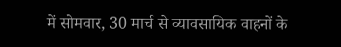में सोमवार, 30 मार्च से व्यावसायिक वाहनों के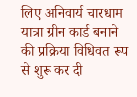लिए अनिवार्य चारधाम यात्रा ग्रीन कार्ड बनाने की प्रक्रिया विधिवत रूप से शुरू कर दी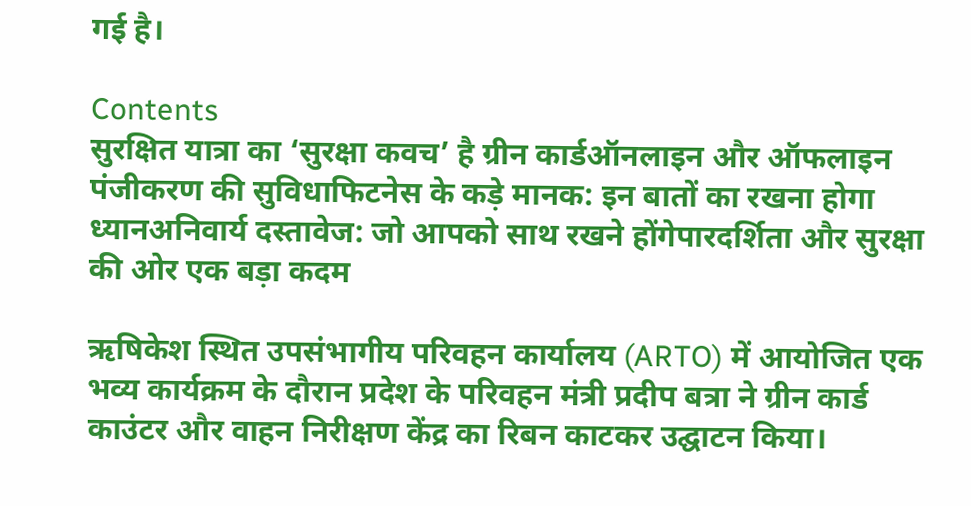गई है।

Contents
सुरक्षित यात्रा का ‘सुरक्षा कवच’ है ग्रीन कार्डऑनलाइन और ऑफलाइन पंजीकरण की सुविधाफिटनेस के कड़े मानक: इन बातों का रखना होगा ध्यानअनिवार्य दस्तावेज: जो आपको साथ रखने होंगेपारदर्शिता और सुरक्षा की ओर एक बड़ा कदम

ऋषिकेश स्थित उपसंभागीय परिवहन कार्यालय (ARTO) में आयोजित एक भव्य कार्यक्रम के दौरान प्रदेश के परिवहन मंत्री प्रदीप बत्रा ने ग्रीन कार्ड काउंटर और वाहन निरीक्षण केंद्र का रिबन काटकर उद्घाटन किया।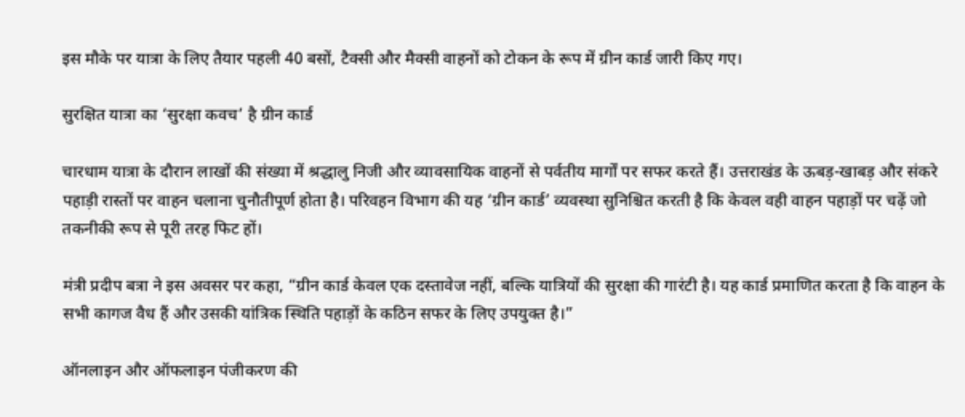इस मौके पर यात्रा के लिए तैयार पहली 40 बसों, टैक्सी और मैक्सी वाहनों को टोकन के रूप में ग्रीन कार्ड जारी किए गए।

सुरक्षित यात्रा का ‘सुरक्षा कवच’ है ग्रीन कार्ड

चारधाम यात्रा के दौरान लाखों की संख्या में श्रद्धालु निजी और व्यावसायिक वाहनों से पर्वतीय मार्गों पर सफर करते हैं। उत्तराखंड के ऊबड़-खाबड़ और संकरे पहाड़ी रास्तों पर वाहन चलाना चुनौतीपूर्ण होता है। परिवहन विभाग की यह ‘ग्रीन कार्ड’ व्यवस्था सुनिश्चित करती है कि केवल वही वाहन पहाड़ों पर चढ़ें जो तकनीकी रूप से पूरी तरह फिट हों।

मंत्री प्रदीप बत्रा ने इस अवसर पर कहा, “ग्रीन कार्ड केवल एक दस्तावेज नहीं, बल्कि यात्रियों की सुरक्षा की गारंटी है। यह कार्ड प्रमाणित करता है कि वाहन के सभी कागज वैध हैं और उसकी यांत्रिक स्थिति पहाड़ों के कठिन सफर के लिए उपयुक्त है।”

ऑनलाइन और ऑफलाइन पंजीकरण की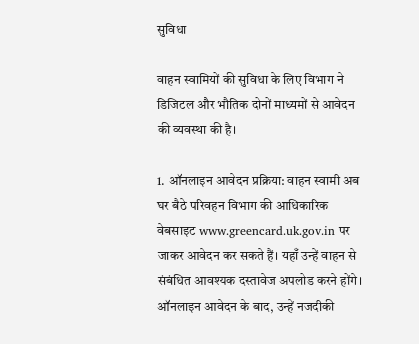सुविधा

वाहन स्वामियों की सुविधा के लिए विभाग ने डिजिटल और भौतिक दोनों माध्यमों से आवेदन की व्यवस्था की है।

1. ऑनलाइन आवेदन प्रक्रिया: वाहन स्वामी अब घर बैठे परिवहन विभाग की आधिकारिक वेबसाइट www.greencard.uk.gov.in पर जाकर आवेदन कर सकते हैं। यहाँ उन्हें वाहन से संबंधित आवश्यक दस्तावेज अपलोड करने होंगे। ऑनलाइन आवेदन के बाद, उन्हें नजदीकी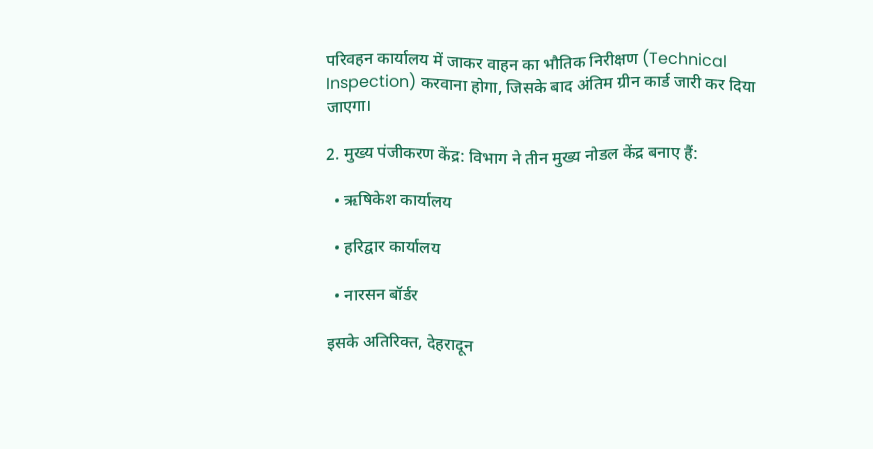परिवहन कार्यालय में जाकर वाहन का भौतिक निरीक्षण (Technical Inspection) करवाना होगा, जिसके बाद अंतिम ग्रीन कार्ड जारी कर दिया जाएगा।

2. मुख्य पंजीकरण केंद्र: विभाग ने तीन मुख्य नोडल केंद्र बनाए हैं:

  • ऋषिकेश कार्यालय

  • हरिद्वार कार्यालय

  • नारसन बॉर्डर

इसके अतिरिक्त, देहरादून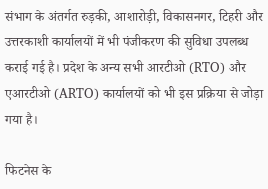संभाग के अंतर्गत रुड़की, आशारोड़ी, विकासनगर, टिहरी और उत्तरकाशी कार्यालयों में भी पंजीकरण की सुविधा उपलब्ध कराई गई है। प्रदेश के अन्य सभी आरटीओ (RTO) और एआरटीओ (ARTO) कार्यालयों को भी इस प्रक्रिया से जोड़ा गया है।

फिटनेस के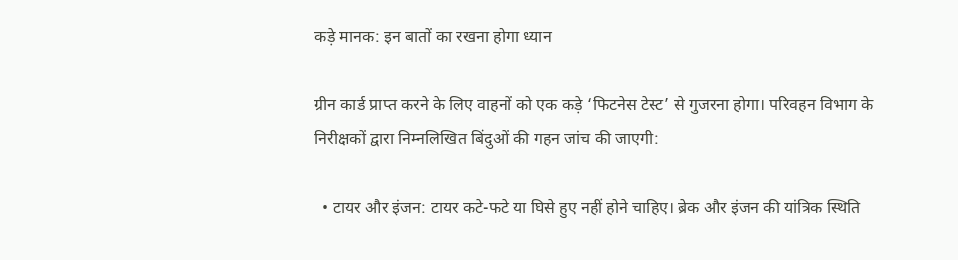कड़े मानक: इन बातों का रखना होगा ध्यान

ग्रीन कार्ड प्राप्त करने के लिए वाहनों को एक कड़े ‘फिटनेस टेस्ट’ से गुजरना होगा। परिवहन विभाग के निरीक्षकों द्वारा निम्नलिखित बिंदुओं की गहन जांच की जाएगी:

  • टायर और इंजन: टायर कटे-फटे या घिसे हुए नहीं होने चाहिए। ब्रेक और इंजन की यांत्रिक स्थिति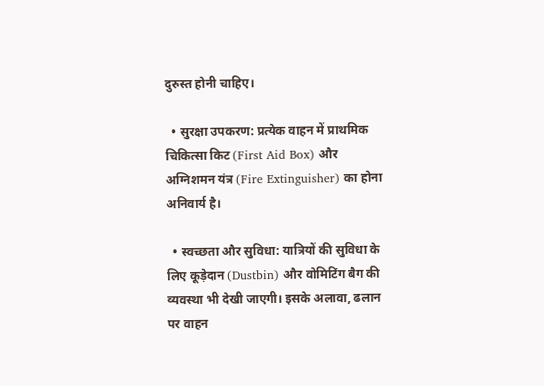दुरुस्त होनी चाहिए।

  • सुरक्षा उपकरण: प्रत्येक वाहन में प्राथमिक चिकित्सा किट (First Aid Box) और अग्निशमन यंत्र (Fire Extinguisher) का होना अनिवार्य है।

  • स्वच्छता और सुविधा: यात्रियों की सुविधा के लिए कूड़ेदान (Dustbin) और वोमिटिंग बैग की व्यवस्था भी देखी जाएगी। इसके अलावा, ढलान पर वाहन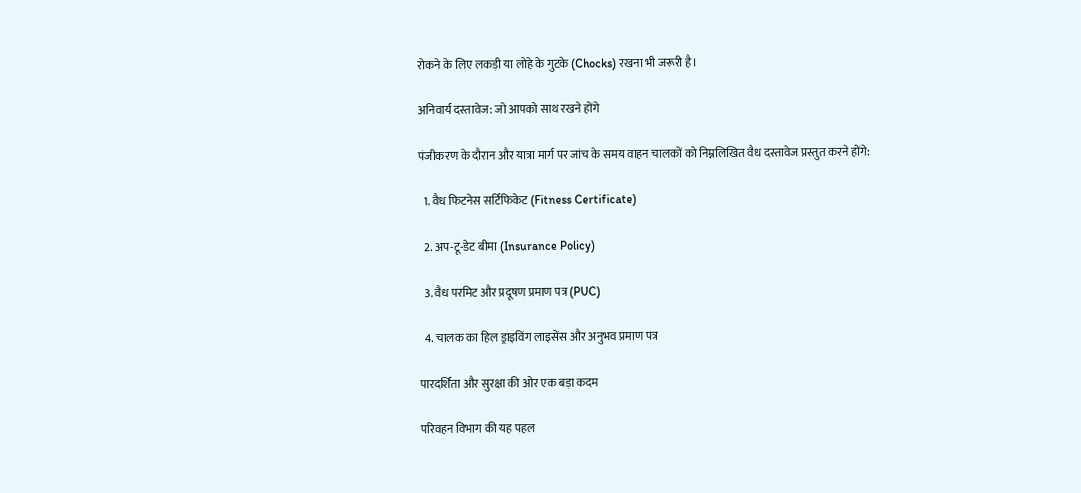रोकने के लिए लकड़ी या लोहे के गुटके (Chocks) रखना भी जरूरी है।

अनिवार्य दस्तावेज: जो आपको साथ रखने होंगे

पंजीकरण के दौरान और यात्रा मार्ग पर जांच के समय वाहन चालकों को निम्नलिखित वैध दस्तावेज प्रस्तुत करने होंगे:

  1. वैध फिटनेस सर्टिफिकेट (Fitness Certificate)

  2. अप-टू-डेट बीमा (Insurance Policy)

  3. वैध परमिट और प्रदूषण प्रमाण पत्र (PUC)

  4. चालक का हिल ड्राइविंग लाइसेंस और अनुभव प्रमाण पत्र

पारदर्शिता और सुरक्षा की ओर एक बड़ा कदम

परिवहन विभाग की यह पहल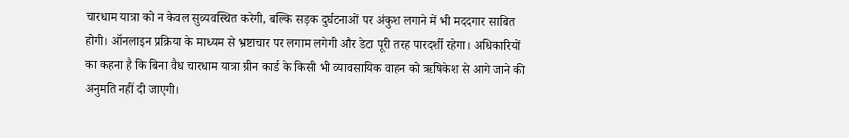चारधाम यात्रा को न केवल सुव्यवस्थित करेगी, बल्कि सड़क दुर्घटनाओं पर अंकुश लगाने में भी मददगार साबित होगी। ऑनलाइन प्रक्रिया के माध्यम से भ्रष्टाचार पर लगाम लगेगी और डेटा पूरी तरह पारदर्शी रहेगा। अधिकारियों का कहना है कि बिना वैध चारधाम यात्रा ग्रीन कार्ड के किसी भी व्यावसायिक वाहन को ऋषिकेश से आगे जाने की अनुमति नहीं दी जाएगी।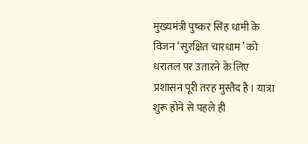मुख्यमंत्री पुष्कर सिंह धामी के विजन ‘सुरक्षित चारधाम’ को धरातल पर उतारने के लिए प्रशासन पूरी तरह मुस्तैद है। यात्रा शुरू होने से पहले ही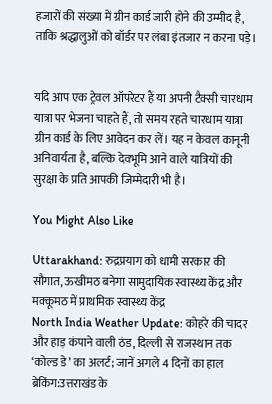हजारों की संख्या में ग्रीन कार्ड जारी होने की उम्मीद है, ताकि श्रद्धालुओं को बॉर्डर पर लंबा इंतजार न करना पड़े।


यदि आप एक ट्रेवल ऑपरेटर हैं या अपनी टैक्सी चारधाम यात्रा पर भेजना चाहते हैं, तो समय रहते चारधाम यात्रा ग्रीन कार्ड के लिए आवेदन कर लें। यह न केवल कानूनी अनिवार्यता है, बल्कि देवभूमि आने वाले यात्रियों की सुरक्षा के प्रति आपकी जिम्मेदारी भी है।

You Might Also Like

Uttarakhand: रुद्रप्रयाग को धामी सरकार की सौगात, ऊखीमठ बनेगा सामुदायिक स्वास्थ्य केंद्र और मक्कूमठ में प्राथमिक स्वास्थ्य केंद्र
North India Weather Update: कोहरे की चादर और हाड़ कंपाने वाली ठंड, दिल्ली से राजस्थान तक ‘कोल्ड डे’ का अलर्ट; जानें अगले 4 दिनों का हाल
ब्रेकिंग:उत्तराखंड के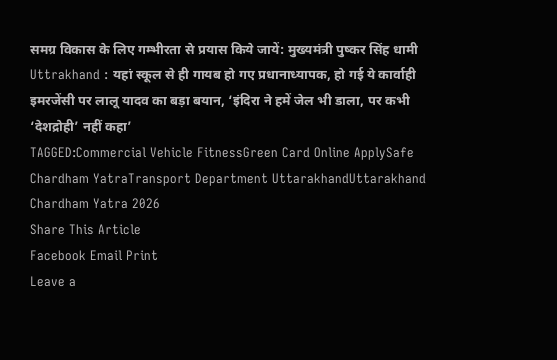समग्र विकास के लिए गम्भीरता से प्रयास किये जायें: मुख्यमंत्री पुष्कर सिंह धामी
Uttrakhand : यहां स्कूल से ही गायब हो गए प्रधानाध्यापक, हो गई ये कार्वाही
इमरजेंसी पर लालू यादव का बड़ा बयान, ‘इंदिरा ने हमें जेल भी डाला, पर कभी ‘देशद्रोही’ नहीं कहा’
TAGGED:Commercial Vehicle FitnessGreen Card Online ApplySafe Chardham YatraTransport Department UttarakhandUttarakhand Chardham Yatra 2026
Share This Article
Facebook Email Print
Leave a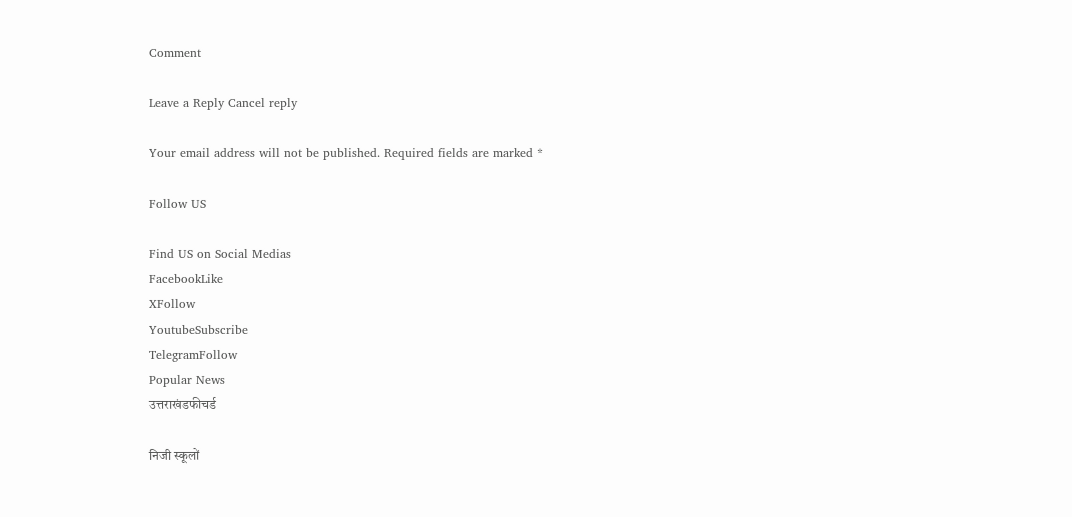Comment

Leave a Reply Cancel reply

Your email address will not be published. Required fields are marked *

Follow US

Find US on Social Medias
FacebookLike
XFollow
YoutubeSubscribe
TelegramFollow
Popular News
उत्तराखंडफीचर्ड

निजी स्कूलों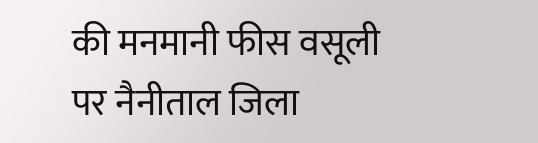की मनमानी फीस वसूली पर नैनीताल जिला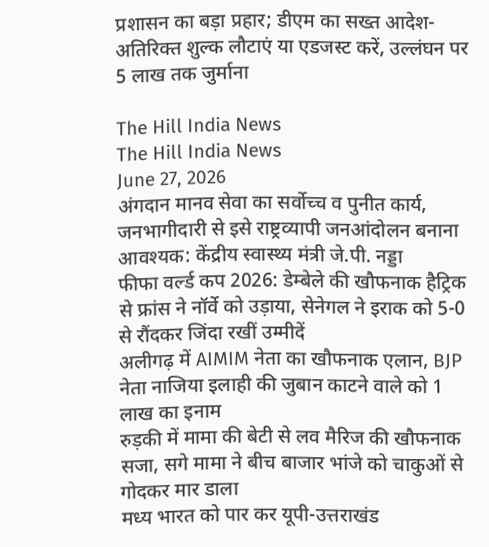प्रशासन का बड़ा प्रहार; डीएम का सख्त आदेश- अतिरिक्त शुल्क लौटाएं या एडजस्ट करें, उल्लंघन पर 5 लाख तक जुर्माना

The Hill India News
The Hill India News
June 27, 2026
अंगदान मानव सेवा का सर्वोच्च व पुनीत कार्य, जनभागीदारी से इसे राष्ट्रव्यापी जनआंदोलन बनाना आवश्यक: केंद्रीय स्वास्थ्य मंत्री जे.पी. नड्डा
फीफा वर्ल्ड कप 2026: डेम्बेले की खौफनाक हैट्रिक से फ्रांस ने नॉर्वे को उड़ाया, सेनेगल ने इराक को 5-0 से रौंदकर जिंदा रखीं उम्मीदें
अलीगढ़ में AIMIM नेता का खौफनाक एलान, BJP नेता नाजिया इलाही की जुबान काटने वाले को 1 लाख का इनाम
रुड़की में मामा की बेटी से लव मैरिज की खौफनाक सजा, सगे मामा ने बीच बाजार भांजे को चाकुओं से गोदकर मार डाला
मध्य भारत को पार कर यूपी-उत्तराखंड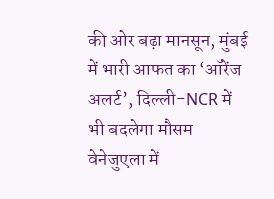की ओर बढ़ा मानसून, मुंबई में भारी आफत का ‘ऑरेंज अलर्ट’, दिल्ली-NCR में भी बदलेगा मौसम
वेनेजुएला में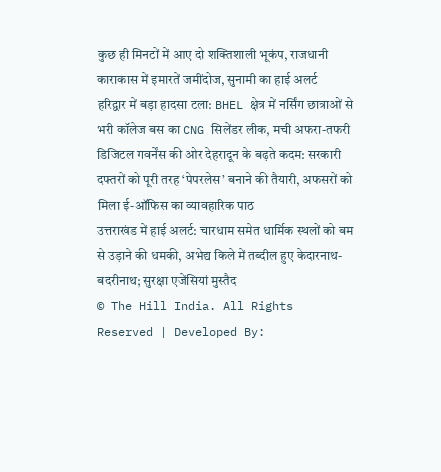कुछ ही मिनटों में आए दो शक्तिशाली भूकंप, राजधानी काराकास में इमारतें जमींदोज, सुनामी का हाई अलर्ट
हरिद्वार में बड़ा हादसा टला: BHEL क्षेत्र में नर्सिंग छात्राओं से भरी कॉलेज बस का CNG सिलेंडर लीक, मची अफरा-तफरी
डिजिटल गवर्नेंस की ओर देहरादून के बढ़ते कदम: सरकारी दफ्तरों को पूरी तरह ‘पेपरलेस’ बनाने की तैयारी, अफसरों को मिला ई-ऑफिस का व्यावहारिक पाठ
उत्तराखंड में हाई अलर्ट: चारधाम समेत धार्मिक स्थलों को बम से उड़ाने की धमकी, अभेद्य किले में तब्दील हुए केदारनाथ-बदरीनाथ; सुरक्षा एजेंसियां मुस्तैद
© The Hill India. All Rights Reserved | Developed By: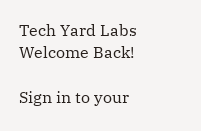Tech Yard Labs
Welcome Back!

Sign in to your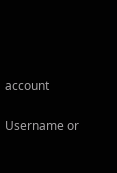account

Username or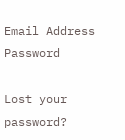Email Address
Password

Lost your password?